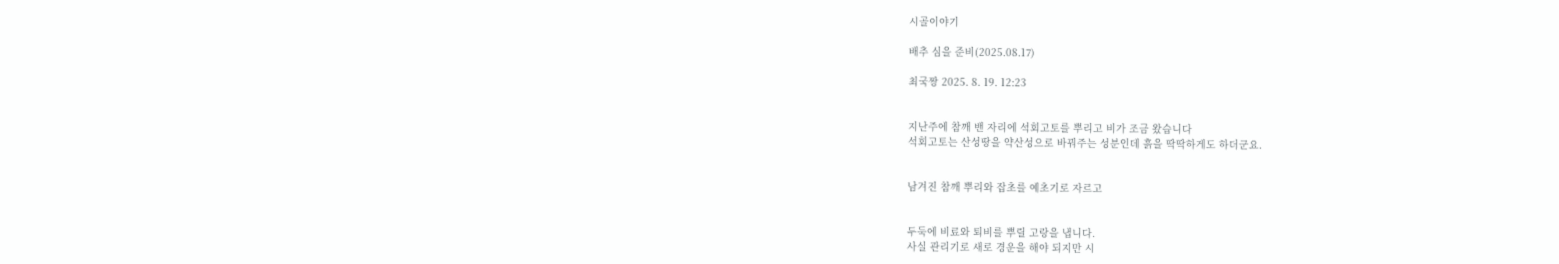시골이야기

배추 심을 준비(2025.08.17)

최국짱 2025. 8. 19. 12:23


지난주에 참깨 밴 자리에 석회고토를 뿌리고 비가 조금 왔습니다
석회고토는 산성땅을 약산성으로 바꿔주는 성분인데 흙을 딱딱하게도 하더군요.


남겨진 참깨 뿌리와 잡초를 예초기로 자르고


두둑에 비료와 퇴비를 뿌릴 고랑을 냅니다.
사실 관리기로 새로 경운을 해야 되지만 시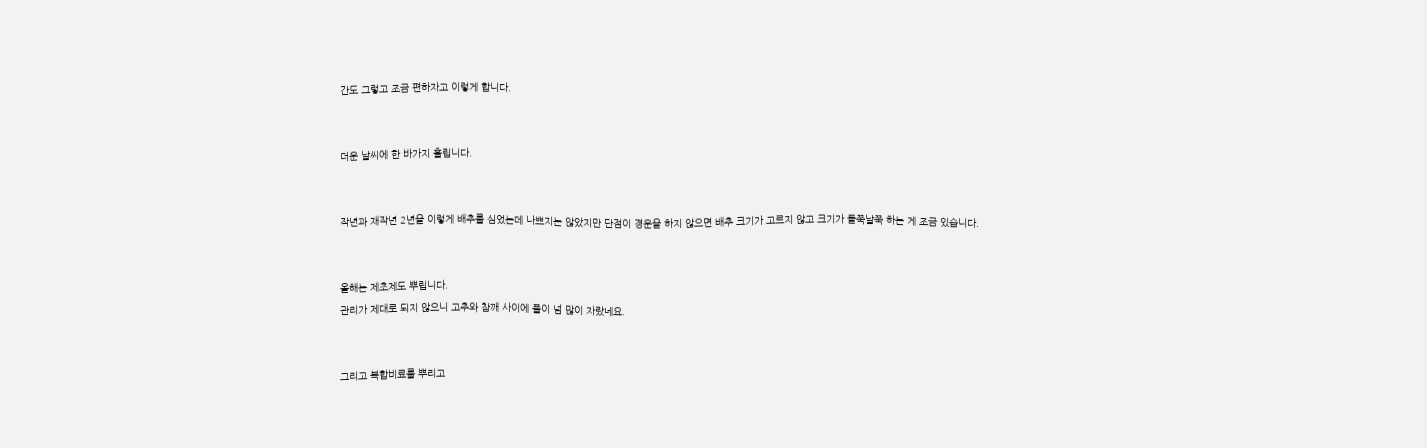간도 그렇고 조금 편하자고 이렇게 합니다.


더운 날씨에 한 바가지 흘립니다.


작년과 재작년 2년을 이렇게 배추를 심었는데 나쁘지는 않았지만 단점이 경운을 하지 않으면 배추 크기가 고르지 않고 크기가 들쭉날쭉 하는 게 조금 있습니다.


올해는 제초제도 뿌립니다.
관리가 제대로 되지 않으니 고추와 참깨 사이에 풀이 넘 많이 자랐네요.


그리고 복합비료를 뿌리고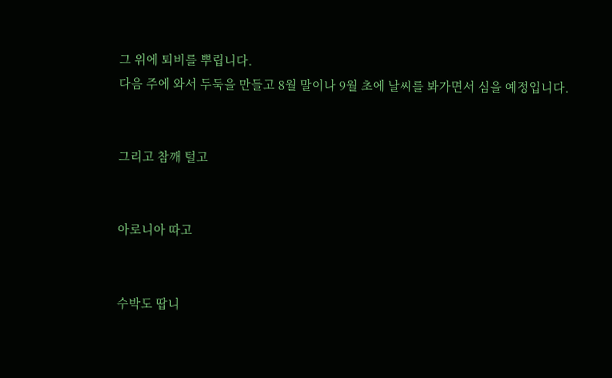그 위에 퇴비를 뿌립니다.
다음 주에 와서 두둑을 만들고 8월 말이나 9월 초에 날씨를 봐가면서 심을 예정입니다.


그리고 참깨 털고


아로니아 따고


수박도 땁니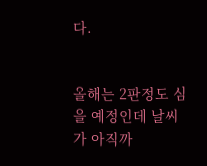다.


올해는 2판정도 심을 예정인데 날씨가 아직까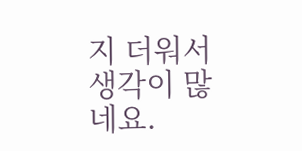지 더워서 생각이 많네요.